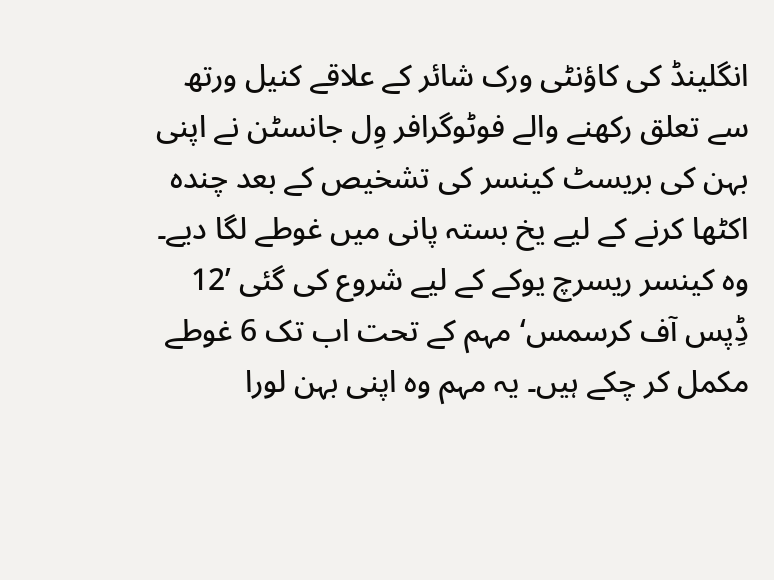انگلینڈ کی کاؤنٹی ورک شائر کے علاقے کنیل ورتھ سے تعلق رکھنے والے فوٹوگرافر وِل جانسٹن نے اپنی بہن کی بریسٹ کینسر کی تشخیص کے بعد چندہ اکٹھا کرنے کے لیے یخ بستہ پانی میں غوطے لگا دیے۔
وہ کینسر ریسرچ یوکے کے لیے شروع کی گئی ’12 ڈِپس آف کرسمس‘ مہم کے تحت اب تک 6 غوطے مکمل کر چکے ہیں۔ یہ مہم وہ اپنی بہن لورا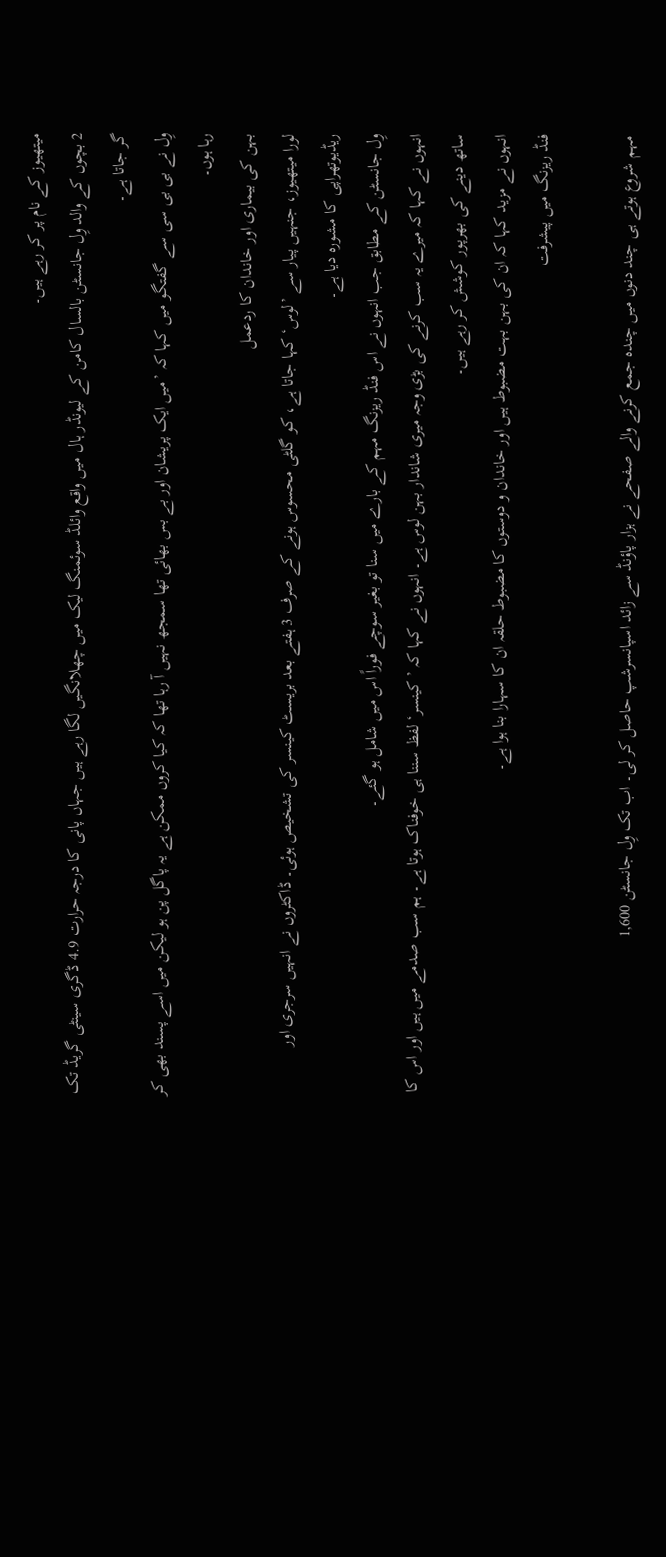میتھیوز کے نام پر کر رہے ہیں۔
2 بچوں کے والد وِل جانسٹن بالسال کامن کے لیونڈر ہال میں واقع وائلڈ سوئمنگ لیک میں چھلانگیں لگا رہے ہیں جہاں پانی کا درجہ حرارت 4.9 ڈگری سینٹی گریڈ تک گر جاتا ہے۔
وِل نے بی بی سی سے گفتگو میں کہا کہ ’میں ایک پریشان اور بے بس بھائی تھا سمجھ نہیں آ رہا تھا کہ کیا کروں ممکن ہے یہ پاگل پن ہو لیکن میں اسے پسند بھی کر رہا ہوں۔
بہن کی بیماری اور خاندان کا ردعمل
لورا میتھیوز، جنہیں پیار سے ’لوس‘ کہا جاتا ہے، کو گلٹی محسوس ہونے کے صرف 3 ہفتے بعد بریسٹ کینسر کی تشخیص ہوئی۔ ڈاکٹروں نے انہیں سرجری اور ریڈیوتھراپی کا مشورہ دیا ہے۔
وِل جانسٹن کے مطابق جب انہوں نے اس فنڈ ریزنگ مہم کے بارے میں سنا تو بغیر سوچے فوراً اس میں شامل ہو گئے۔
انہوں نے کہا کہ میرے یہ سب کرنے کی بڑی وجہ میری شاندار بہن لوس ہے۔ انہوں نے کہا کہ ’کینسر‘ لفظ سننا ہی خوفناک ہوتا ہے۔ ہم سب صدمے میں ہیں اور اس کا ساتھ دینے کی بھرپور کوشش کر رہے ہیں۔
انہوں نے مزید کہا کہ ان کی بہن بہت مضبوط ہیں اور خاندان و دوستوں کا مضبوط حلقہ ان کا سہارا بنا ہوا ہے۔
فنڈ ریزنگ میں پیشرفت

مہم شروع ہوتے ہی چند دنوں میں چندہ جمع کرنے والے صفحے نے ہزار پاؤنڈ سے زائد اسپانسرشپ حاصل کر لی۔ اب تک وِل جانسٹن 1,600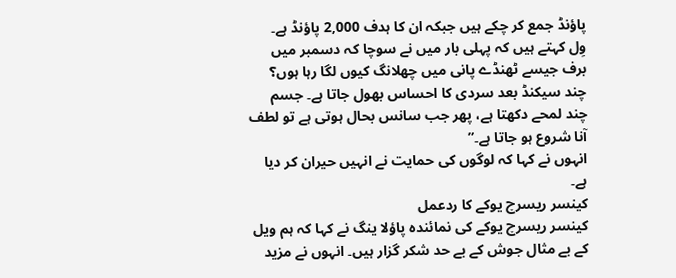پاؤنڈ جمع کر چکے ہیں جبکہ ان کا ہدف 2,000 پاؤنڈ ہے۔
وِل کہتے ہیں کہ پہلی بار میں نے سوچا کہ دسمبر میں برف جیسے ٹھنڈے پانی میں چھلانگ کیوں لگا رہا ہوں؟ چند سیکنڈ بعد سردی کا احساس بھول جاتا ہے۔ جسم چند لمحے دکھتا ہے، پھر جب سانس بحال ہوتی ہے تو لطف آنا شروع ہو جاتا ہے۔”
انہوں نے کہا کہ لوگوں کی حمایت نے انہیں حیران کر دیا ہے۔
کینسر ریسرچ یوکے کا ردعمل
کینسر ریسرچ یوکے کی نمائندہ پاؤلا ینگ نے کہا کہ ہم ویل کے بے مثال جوش کے بے حد شکر گزار ہیں۔ انہوں نے مزید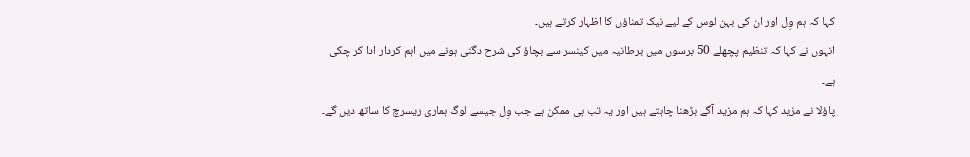کہا کہ ہم وِل اور ان کی بہن لوس کے لیے نیک تمناؤں کا اظہار کرتے ہیں۔
انہوں نے کہا کہ تنظیم پچھلے 50 برسوں میں برطانیہ میں کینسر سے بچاؤ کی شرح دگنی ہونے میں اہم کردار ادا کر چکی ہے۔
پاؤلا نے مزید کہا کہ ہم مزید آگے بڑھنا چاہتے ہیں اور یہ تب ہی ممکن ہے جب وِل جیسے لوگ ہماری ریسرچ کا ساتھ دیں گے۔